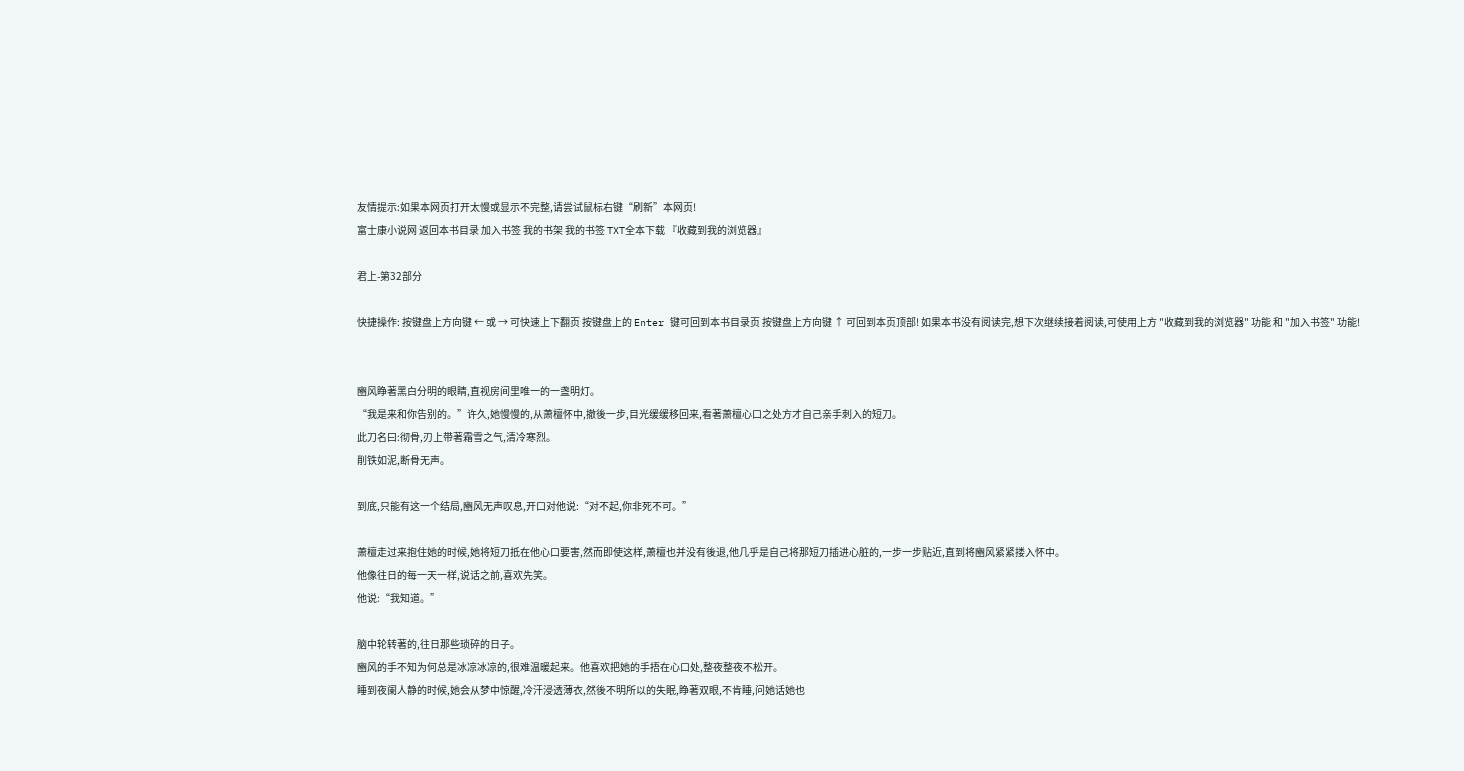友情提示:如果本网页打开太慢或显示不完整,请尝试鼠标右键“刷新”本网页!
富士康小说网 返回本书目录 加入书签 我的书架 我的书签 TXT全本下载 『收藏到我的浏览器』

君上-第32部分

快捷操作: 按键盘上方向键 ← 或 → 可快速上下翻页 按键盘上的 Enter 键可回到本书目录页 按键盘上方向键 ↑ 可回到本页顶部! 如果本书没有阅读完,想下次继续接着阅读,可使用上方 "收藏到我的浏览器" 功能 和 "加入书签" 功能!


豳风睁著黑白分明的眼睛,直视房间里唯一的一盏明灯。
“我是来和你告别的。”许久,她慢慢的,从萧檀怀中,撤後一步,目光缓缓移回来,看著萧檀心口之处方才自己亲手刺入的短刀。
此刀名曰:彻骨,刃上带著霜雪之气,清冷寒烈。
削铁如泥,断骨无声。

到底,只能有这一个结局,豳风无声叹息,开口对他说:“对不起,你非死不可。”

萧檀走过来抱住她的时候,她将短刀抵在他心口要害,然而即使这样,萧檀也并没有後退,他几乎是自己将那短刀插进心脏的,一步一步贴近,直到将豳风紧紧搂入怀中。
他像往日的每一天一样,说话之前,喜欢先笑。
他说:“我知道。”

脑中轮转著的,往日那些琐碎的日子。
豳风的手不知为何总是冰凉冰凉的,很难温暖起来。他喜欢把她的手捂在心口处,整夜整夜不松开。
睡到夜阑人静的时候,她会从梦中惊醒,冷汗浸透薄衣,然後不明所以的失眠,睁著双眼,不肯睡,问她话她也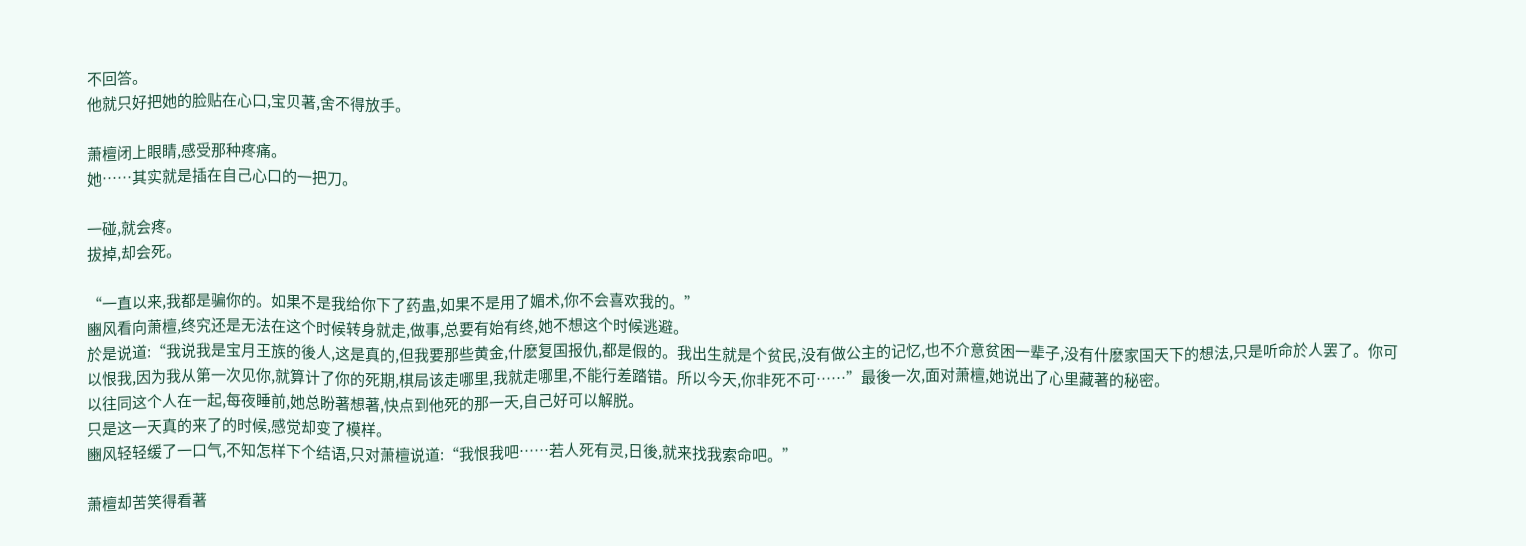不回答。
他就只好把她的脸贴在心口,宝贝著,舍不得放手。

萧檀闭上眼睛,感受那种疼痛。
她……其实就是插在自己心口的一把刀。

一碰,就会疼。
拔掉,却会死。

“一直以来,我都是骗你的。如果不是我给你下了药蛊,如果不是用了媚术,你不会喜欢我的。”
豳风看向萧檀,终究还是无法在这个时候转身就走,做事,总要有始有终,她不想这个时候逃避。
於是说道:“我说我是宝月王族的後人,这是真的,但我要那些黄金,什麽复国报仇,都是假的。我出生就是个贫民,没有做公主的记忆,也不介意贫困一辈子,没有什麽家国天下的想法,只是听命於人罢了。你可以恨我,因为我从第一次见你,就算计了你的死期,棋局该走哪里,我就走哪里,不能行差踏错。所以今天,你非死不可……”最後一次,面对萧檀,她说出了心里藏著的秘密。
以往同这个人在一起,每夜睡前,她总盼著想著,快点到他死的那一天,自己好可以解脱。
只是这一天真的来了的时候,感觉却变了模样。
豳风轻轻缓了一口气,不知怎样下个结语,只对萧檀说道:“我恨我吧……若人死有灵,日後,就来找我索命吧。”

萧檀却苦笑得看著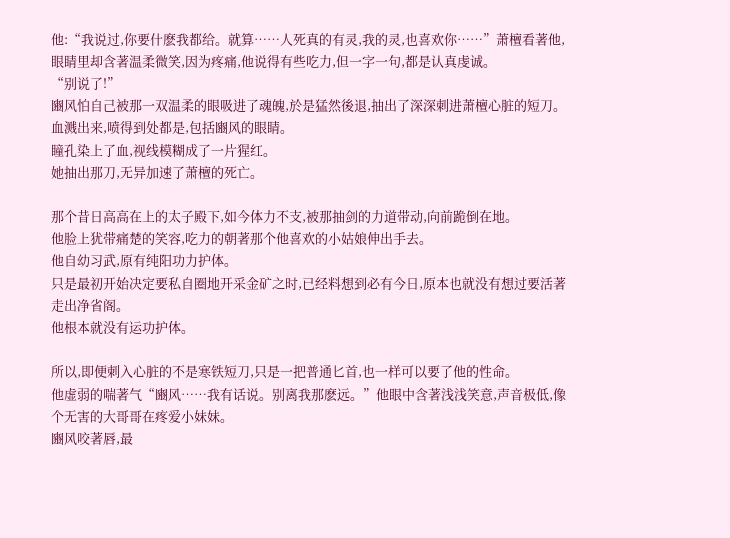他:“我说过,你要什麽我都给。就算……人死真的有灵,我的灵,也喜欢你……”萧檀看著他,眼睛里却含著温柔微笑,因为疼痛,他说得有些吃力,但一字一句,都是认真虔诚。
“别说了!”
豳风怕自己被那一双温柔的眼吸进了魂魄,於是猛然後退,抽出了深深刺进萧檀心脏的短刀。
血溅出来,喷得到处都是,包括豳风的眼睛。
瞳孔染上了血,视线模糊成了一片猩红。
她抽出那刀,无异加速了萧檀的死亡。

那个昔日高高在上的太子殿下,如今体力不支,被那抽剑的力道带动,向前跪倒在地。
他脸上犹带痛楚的笑容,吃力的朝著那个他喜欢的小姑娘伸出手去。
他自幼习武,原有纯阳功力护体。
只是最初开始决定要私自圈地开采金矿之时,已经料想到必有今日,原本也就没有想过要活著走出净省阁。
他根本就没有运功护体。

所以,即便刺入心脏的不是寒铁短刀,只是一把普通匕首,也一样可以要了他的性命。
他虚弱的喘著气“豳风……我有话说。别离我那麽远。”他眼中含著浅浅笑意,声音极低,像个无害的大哥哥在疼爱小妹妹。
豳风咬著唇,最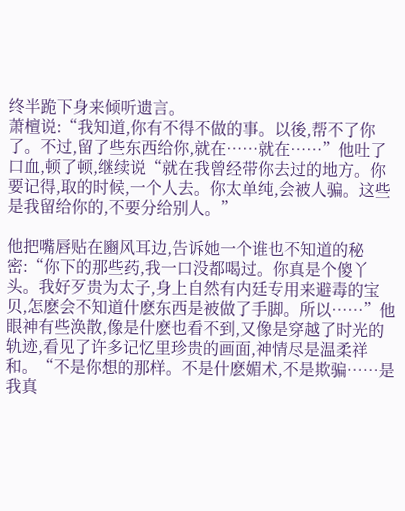终半跪下身来倾听遗言。
萧檀说:“我知道,你有不得不做的事。以後,帮不了你了。不过,留了些东西给你,就在……就在……”他吐了口血,顿了顿,继续说“就在我曾经带你去过的地方。你要记得,取的时候,一个人去。你太单纯,会被人骗。这些是我留给你的,不要分给别人。”

他把嘴唇贴在豳风耳边,告诉她一个谁也不知道的秘密:“你下的那些药,我一口没都喝过。你真是个傻丫头。我好歹贵为太子,身上自然有内廷专用来避毒的宝贝,怎麽会不知道什麽东西是被做了手脚。所以……”他眼神有些涣散,像是什麽也看不到,又像是穿越了时光的轨迹,看见了许多记忆里珍贵的画面,神情尽是温柔祥和。“不是你想的那样。不是什麽媚术,不是欺骗……是我真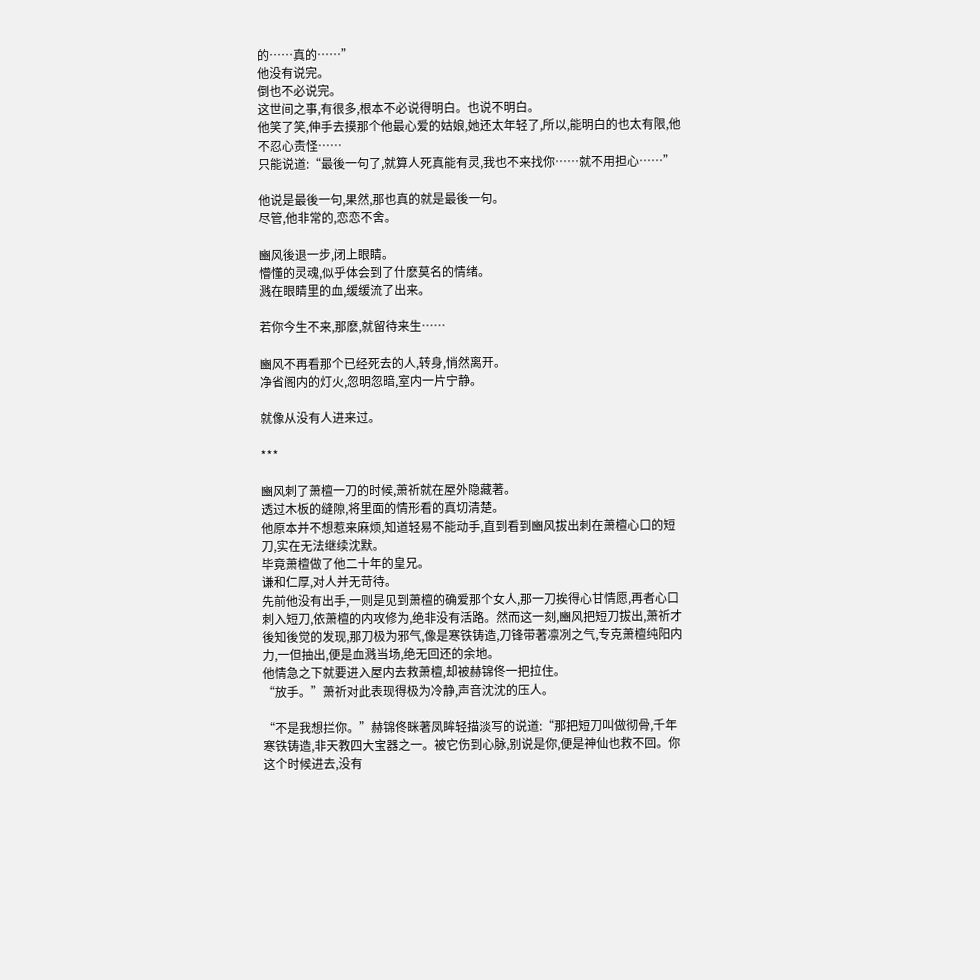的……真的……”
他没有说完。
倒也不必说完。
这世间之事,有很多,根本不必说得明白。也说不明白。
他笑了笑,伸手去摸那个他最心爱的姑娘,她还太年轻了,所以,能明白的也太有限,他不忍心责怪……
只能说道:“最後一句了,就算人死真能有灵,我也不来找你……就不用担心……”

他说是最後一句,果然,那也真的就是最後一句。
尽管,他非常的,恋恋不舍。

豳风後退一步,闭上眼睛。
懵懂的灵魂,似乎体会到了什麽莫名的情绪。
溅在眼睛里的血,缓缓流了出来。

若你今生不来,那麽,就留待来生……

豳风不再看那个已经死去的人,转身,悄然离开。
净省阁内的灯火,忽明忽暗,室内一片宁静。

就像从没有人进来过。

***

豳风刺了萧檀一刀的时候,萧祈就在屋外隐藏著。
透过木板的缝隙,将里面的情形看的真切清楚。
他原本并不想惹来麻烦,知道轻易不能动手,直到看到豳风拔出刺在萧檀心口的短刀,实在无法继续沈默。
毕竟萧檀做了他二十年的皇兄。
谦和仁厚,对人并无苛待。
先前他没有出手,一则是见到萧檀的确爱那个女人,那一刀挨得心甘情愿,再者心口刺入短刀,依萧檀的内攻修为,绝非没有活路。然而这一刻,豳风把短刀拔出,萧祈才後知後觉的发现,那刀极为邪气,像是寒铁铸造,刀锋带著凛冽之气,专克萧檀纯阳内力,一但抽出,便是血溅当场,绝无回还的余地。
他情急之下就要进入屋内去救萧檀,却被赫锦佟一把拉住。
“放手。”萧祈对此表现得极为冷静,声音沈沈的压人。

“不是我想拦你。”赫锦佟眯著凤眸轻描淡写的说道:“那把短刀叫做彻骨,千年寒铁铸造,非天教四大宝器之一。被它伤到心脉,别说是你,便是神仙也救不回。你这个时候进去,没有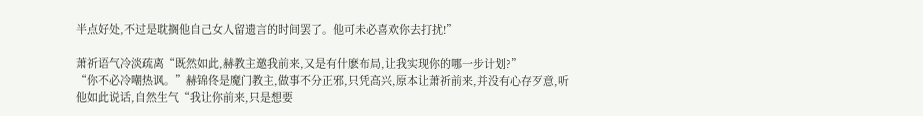半点好处,不过是耽搁他自己女人留遗言的时间罢了。他可未必喜欢你去打扰!”

萧祈语气冷淡疏离“既然如此,赫教主邀我前来,又是有什麽布局,让我实现你的哪一步计划?”
“你不必冷嘲热讽。”赫锦佟是魔门教主,做事不分正邪,只凭高兴,原本让萧祈前来,并没有心存歹意,听他如此说话,自然生气“我让你前来,只是想要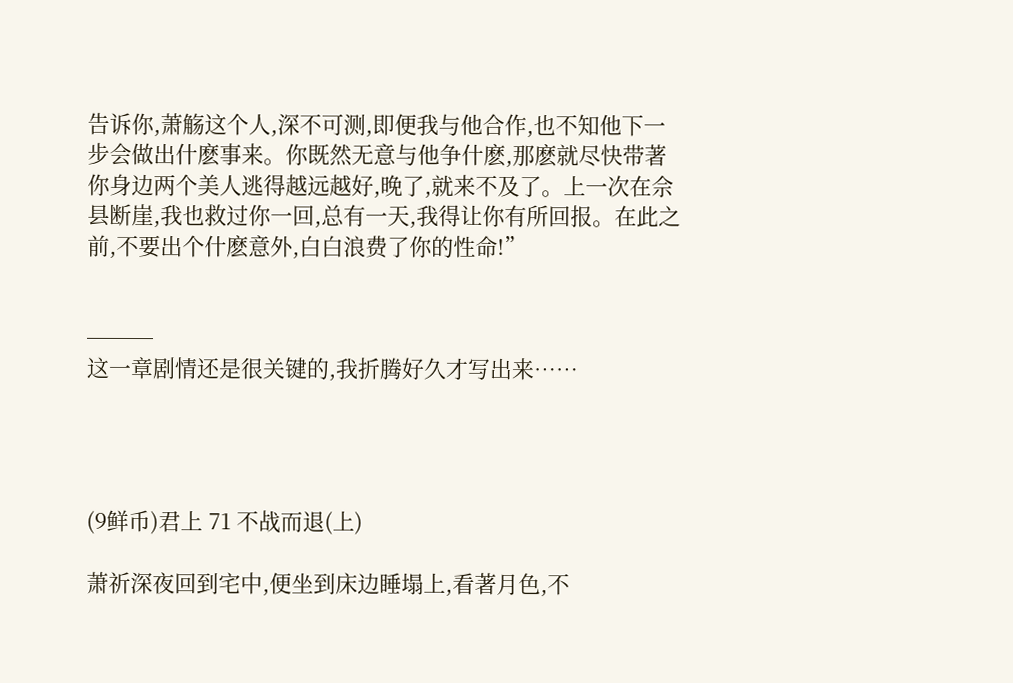告诉你,萧觞这个人,深不可测,即便我与他合作,也不知他下一步会做出什麽事来。你既然无意与他争什麽,那麽就尽快带著你身边两个美人逃得越远越好,晚了,就来不及了。上一次在佘县断崖,我也救过你一回,总有一天,我得让你有所回报。在此之前,不要出个什麽意外,白白浪费了你的性命!”


───
这一章剧情还是很关键的,我折腾好久才写出来……




(9鲜币)君上 71 不战而退(上)

萧祈深夜回到宅中,便坐到床边睡塌上,看著月色,不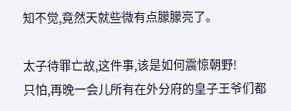知不觉,竟然天就些微有点朦朦亮了。

太子待罪亡故,这件事,该是如何震惊朝野!
只怕,再晚一会儿所有在外分府的皇子王爷们都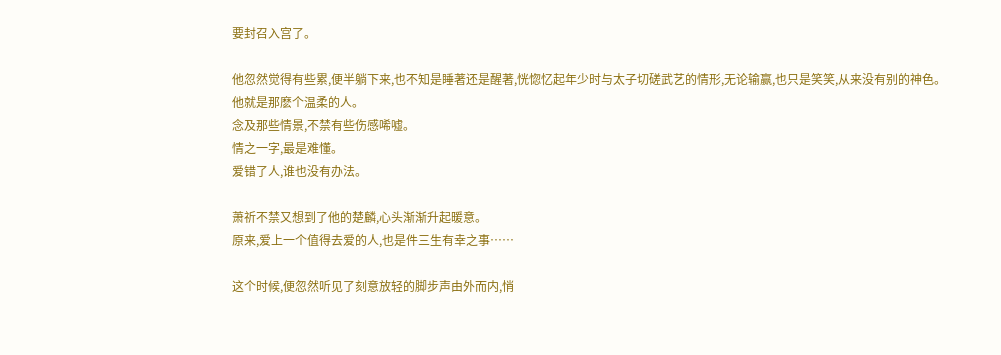要封召入宫了。

他忽然觉得有些累,便半躺下来,也不知是睡著还是醒著,恍惚忆起年少时与太子切磋武艺的情形,无论输赢,也只是笑笑,从来没有别的神色。
他就是那麽个温柔的人。
念及那些情景,不禁有些伤感唏嘘。
情之一字,最是难懂。
爱错了人,谁也没有办法。

萧祈不禁又想到了他的楚麟,心头渐渐升起暖意。
原来,爱上一个值得去爱的人,也是件三生有幸之事……

这个时候,便忽然听见了刻意放轻的脚步声由外而内,悄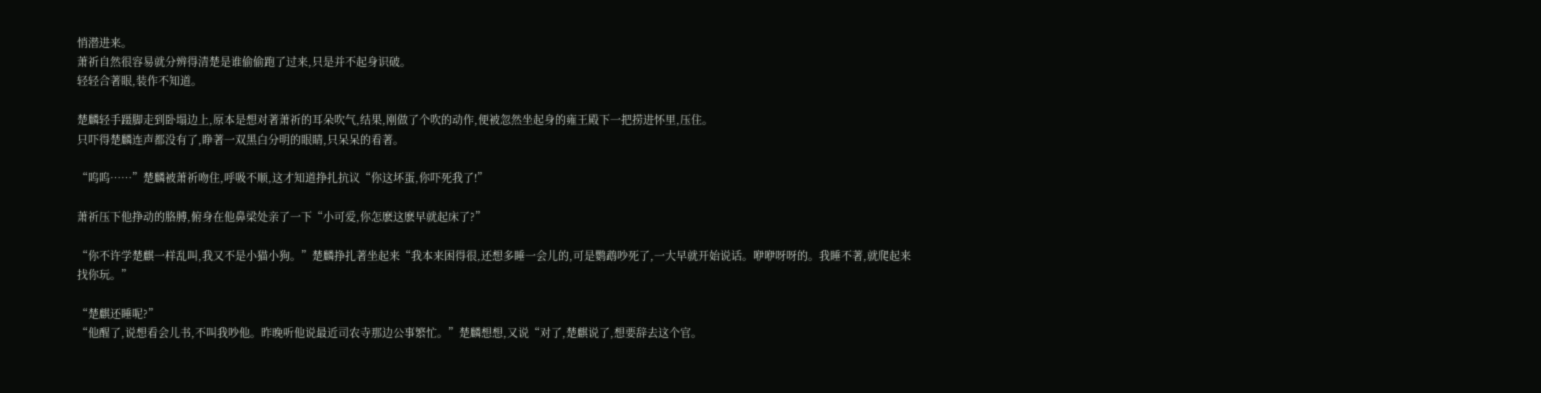悄潜进来。
萧祈自然很容易就分辨得清楚是谁偷偷跑了过来,只是并不起身识破。
轻轻合著眼,装作不知道。

楚麟轻手蹑脚走到卧塌边上,原本是想对著萧祈的耳朵吹气,结果,刚做了个吹的动作,便被忽然坐起身的雍王殿下一把捞进怀里,压住。
只吓得楚麟连声都没有了,睁著一双黑白分明的眼睛,只呆呆的看著。

“呜呜……”楚麟被萧祈吻住,呼吸不顺,这才知道挣扎抗议“你这坏蛋,你吓死我了!”

萧祈压下他挣动的胳膊,俯身在他鼻梁处亲了一下“小可爱,你怎麽这麽早就起床了?”

“你不许学楚麒一样乱叫,我又不是小猫小狗。”楚麟挣扎著坐起来“我本来困得很,还想多睡一会儿的,可是鹦鹉吵死了,一大早就开始说话。咿咿呀呀的。我睡不著,就爬起来找你玩。”

“楚麒还睡呢?”
“他醒了,说想看会儿书,不叫我吵他。昨晚听他说最近司农寺那边公事繁忙。”楚麟想想,又说“对了,楚麒说了,想要辞去这个官。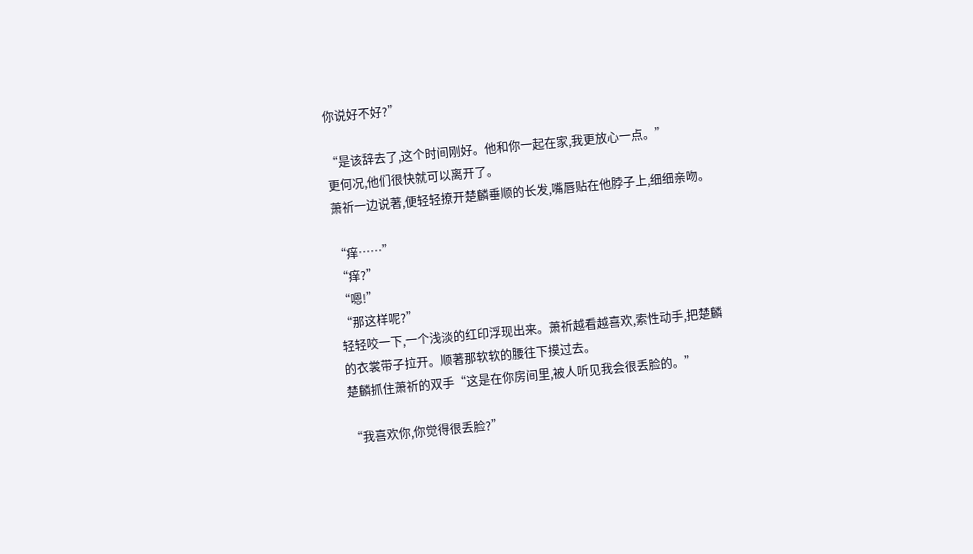你说好不好?”

“是该辞去了,这个时间刚好。他和你一起在家,我更放心一点。”
更何况,他们很快就可以离开了。
萧祈一边说著,便轻轻撩开楚麟垂顺的长发,嘴唇贴在他脖子上,细细亲吻。

“痒……”
“痒?”
“嗯!”
“那这样呢?”
轻轻咬一下,一个浅淡的红印浮现出来。萧祈越看越喜欢,索性动手,把楚麟的衣裳带子拉开。顺著那软软的腰往下摸过去。
楚麟抓住萧祈的双手“这是在你房间里,被人听见我会很丢脸的。”

“我喜欢你,你觉得很丢脸?”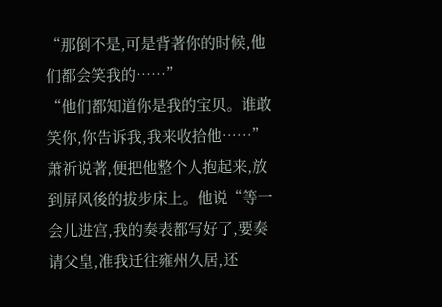“那倒不是,可是背著你的时候,他们都会笑我的……”
“他们都知道你是我的宝贝。谁敢笑你,你告诉我,我来收拾他……”萧祈说著,便把他整个人抱起来,放到屏风後的拔步床上。他说“等一会儿进宫,我的奏表都写好了,要奏请父皇,准我迁往雍州久居,还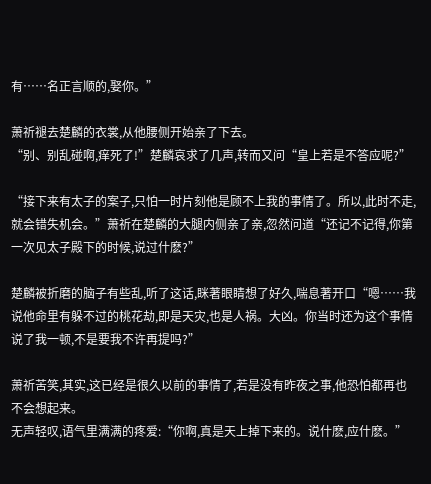有……名正言顺的,娶你。”

萧祈褪去楚麟的衣裳,从他腰侧开始亲了下去。
“别、别乱碰啊,痒死了!”楚麟哀求了几声,转而又问“皇上若是不答应呢?”

“接下来有太子的案子,只怕一时片刻他是顾不上我的事情了。所以,此时不走,就会错失机会。”萧祈在楚麟的大腿内侧亲了亲,忽然问道“还记不记得,你第一次见太子殿下的时候,说过什麽?”

楚麟被折磨的脑子有些乱,听了这话,眯著眼睛想了好久,喘息著开口“嗯……我说他命里有躲不过的桃花劫,即是天灾,也是人祸。大凶。你当时还为这个事情说了我一顿,不是要我不许再提吗?”

萧祈苦笑,其实,这已经是很久以前的事情了,若是没有昨夜之事,他恐怕都再也不会想起来。
无声轻叹,语气里满满的疼爱:“你啊,真是天上掉下来的。说什麽,应什麽。”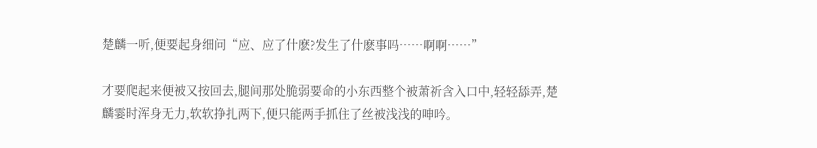楚麟一听,便要起身细问“应、应了什麽?发生了什麽事吗……啊啊……”

才要爬起来便被又按回去,腿间那处脆弱要命的小东西整个被萧祈含入口中,轻轻舔弄,楚麟霎时浑身无力,软软挣扎两下,便只能两手抓住了丝被浅浅的呻吟。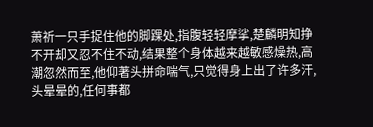萧祈一只手捉住他的脚踝处,指腹轻轻摩挲,楚麟明知挣不开却又忍不住不动,结果整个身体越来越敏感燥热,高潮忽然而至,他仰著头拼命喘气,只觉得身上出了许多汗,头晕晕的,任何事都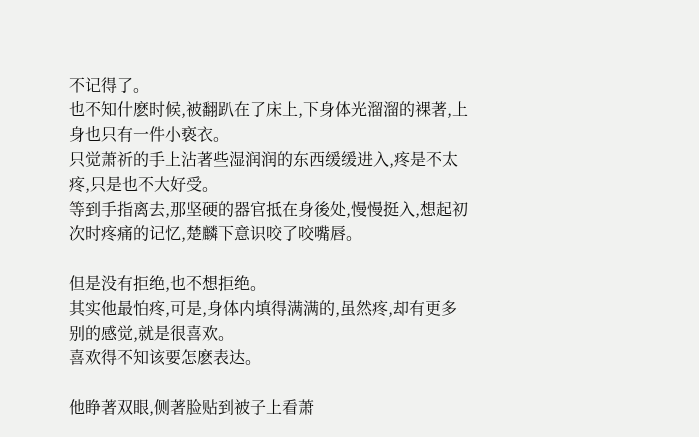不记得了。
也不知什麽时候,被翻趴在了床上,下身体光溜溜的裸著,上身也只有一件小亵衣。
只觉萧祈的手上沾著些湿润润的东西缓缓进入,疼是不太疼,只是也不大好受。
等到手指离去,那坚硬的器官抵在身後处,慢慢挺入,想起初次时疼痛的记忆,楚麟下意识咬了咬嘴唇。

但是没有拒绝,也不想拒绝。
其实他最怕疼,可是,身体内填得满满的,虽然疼,却有更多别的感觉,就是很喜欢。
喜欢得不知该要怎麽表达。

他睁著双眼,侧著脸贴到被子上看萧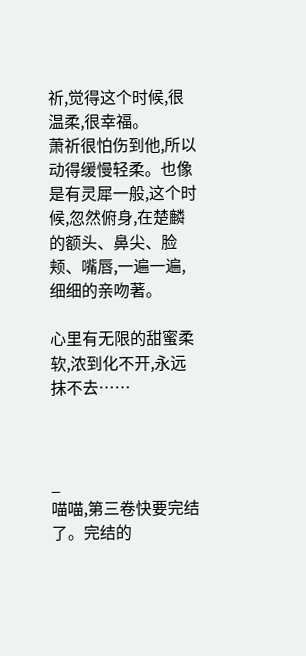祈,觉得这个时候,很温柔,很幸福。
萧祈很怕伤到他,所以动得缓慢轻柔。也像是有灵犀一般,这个时候,忽然俯身,在楚麟的额头、鼻尖、脸颊、嘴唇,一遍一遍,细细的亲吻著。

心里有无限的甜蜜柔软,浓到化不开,永远抹不去……



_
喵喵,第三卷快要完结了。完结的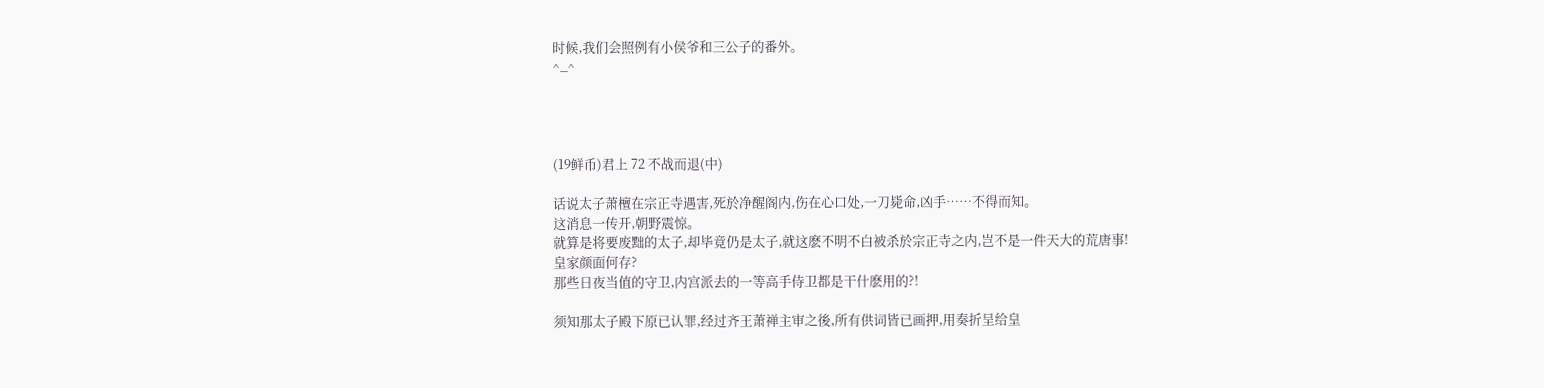时候,我们会照例有小侯爷和三公子的番外。
^_^




(19鲜币)君上 72 不战而退(中)

话说太子萧檀在宗正寺遇害,死於净醒阁内,伤在心口处,一刀毙命,凶手……不得而知。
这消息一传开,朝野震惊。
就算是将要废黜的太子,却毕竟仍是太子,就这麽不明不白被杀於宗正寺之内,岂不是一件天大的荒唐事!
皇家颜面何存?
那些日夜当值的守卫,内宫派去的一等高手侍卫都是干什麽用的?!

须知那太子殿下原已认罪,经过齐王萧禅主审之後,所有供词皆已画押,用奏折呈给皇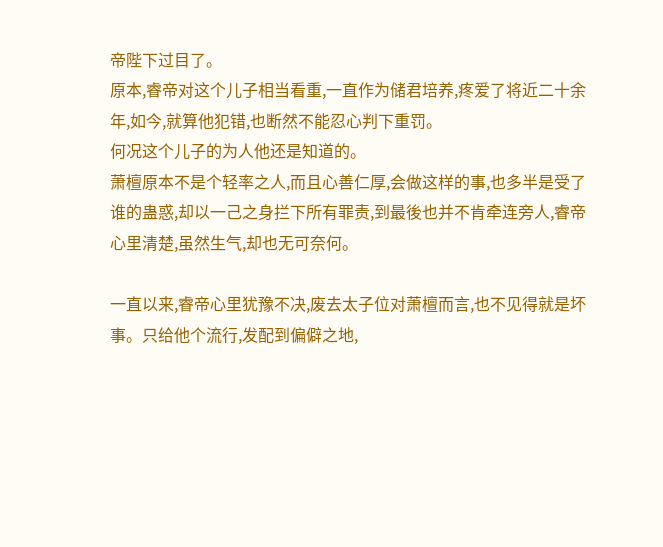帝陛下过目了。
原本,睿帝对这个儿子相当看重,一直作为储君培养,疼爱了将近二十余年,如今,就算他犯错,也断然不能忍心判下重罚。
何况这个儿子的为人他还是知道的。
萧檀原本不是个轻率之人,而且心善仁厚,会做这样的事,也多半是受了谁的蛊惑,却以一己之身拦下所有罪责,到最後也并不肯牵连旁人,睿帝心里清楚,虽然生气,却也无可奈何。

一直以来,睿帝心里犹豫不决,废去太子位对萧檀而言,也不见得就是坏事。只给他个流行,发配到偏僻之地,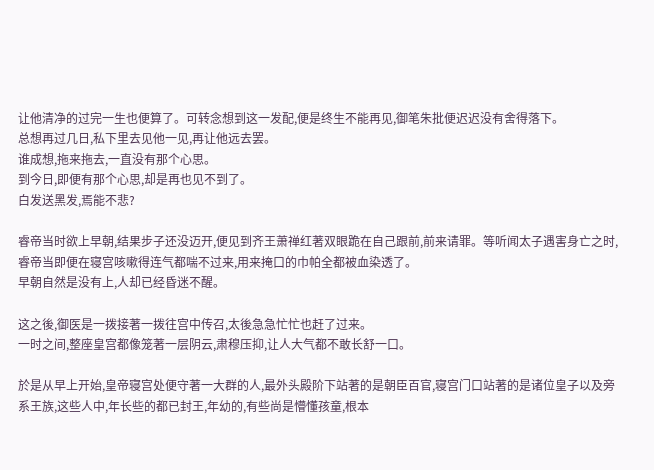让他清净的过完一生也便算了。可转念想到这一发配,便是终生不能再见,御笔朱批便迟迟没有舍得落下。
总想再过几日,私下里去见他一见,再让他远去罢。
谁成想,拖来拖去,一直没有那个心思。
到今日,即便有那个心思,却是再也见不到了。
白发送黑发,焉能不悲?

睿帝当时欲上早朝,结果步子还没迈开,便见到齐王萧禅红著双眼跪在自己跟前,前来请罪。等听闻太子遇害身亡之时,睿帝当即便在寝宫咳嗽得连气都喘不过来,用来掩口的巾帕全都被血染透了。
早朝自然是没有上,人却已经昏迷不醒。

这之後,御医是一拨接著一拨往宫中传召,太後急急忙忙也赶了过来。
一时之间,整座皇宫都像笼著一层阴云,肃穆压抑,让人大气都不敢长舒一口。

於是从早上开始,皇帝寝宫处便守著一大群的人,最外头殿阶下站著的是朝臣百官,寝宫门口站著的是诸位皇子以及旁系王族,这些人中,年长些的都已封王,年幼的,有些尚是懵懂孩童,根本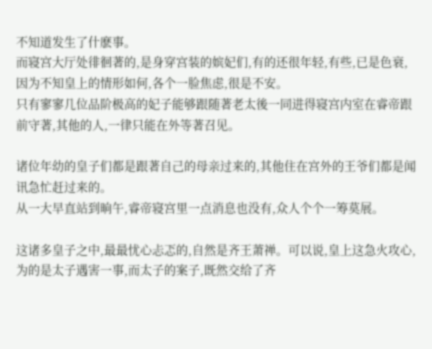不知道发生了什麽事。
而寝宫大厅处徘徊著的,是身穿宫装的嫔妃们,有的还很年轻,有些,已是色衰,因为不知皇上的情形如何,各个一脸焦虑,很是不安。
只有寥寥几位品阶极高的妃子能够跟随著老太後一同进得寝宫内室在睿帝跟前守著,其他的人,一律只能在外等著召见。

诸位年幼的皇子们都是跟著自己的母亲过来的,其他住在宫外的王爷们都是闻讯急忙赶过来的。
从一大早直站到晌午,睿帝寝宫里一点消息也没有,众人个个一筹莫展。

这诸多皇子之中,最最忧心忐忑的,自然是齐王萧禅。可以说,皇上这急火攻心,为的是太子遇害一事,而太子的案子,既然交给了齐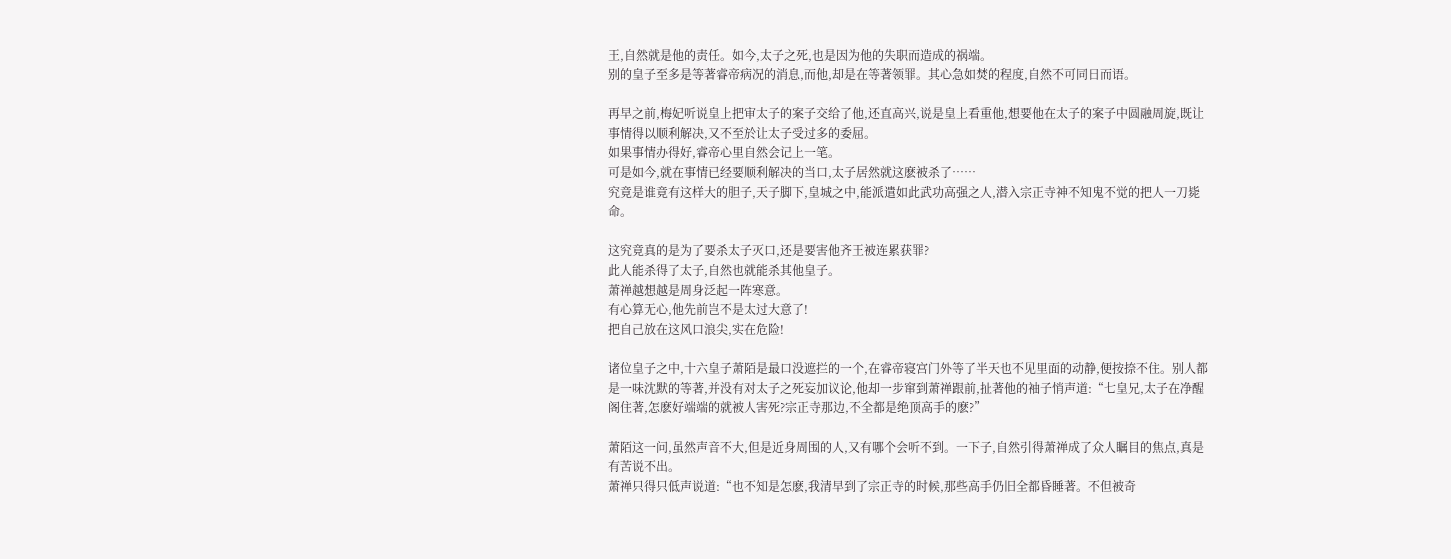王,自然就是他的责任。如今,太子之死,也是因为他的失职而造成的祸端。
别的皇子至多是等著睿帝病况的消息,而他,却是在等著领罪。其心急如焚的程度,自然不可同日而语。

再早之前,梅妃听说皇上把审太子的案子交给了他,还直高兴,说是皇上看重他,想要他在太子的案子中圆融周旋,既让事情得以顺利解决,又不至於让太子受过多的委屈。
如果事情办得好,睿帝心里自然会记上一笔。
可是如今,就在事情已经要顺利解决的当口,太子居然就这麽被杀了……
究竟是谁竟有这样大的胆子,天子脚下,皇城之中,能派遣如此武功高强之人,潜入宗正寺神不知鬼不觉的把人一刀毙命。

这究竟真的是为了要杀太子灭口,还是要害他齐王被连累获罪?
此人能杀得了太子,自然也就能杀其他皇子。
萧禅越想越是周身泛起一阵寒意。
有心算无心,他先前岂不是太过大意了!
把自己放在这风口浪尖,实在危险!

诸位皇子之中,十六皇子萧陌是最口没遮拦的一个,在睿帝寝宫门外等了半天也不见里面的动静,便按捺不住。别人都是一味沈默的等著,并没有对太子之死妄加议论,他却一步窜到萧禅跟前,扯著他的袖子悄声道:“七皇兄,太子在净醒阁住著,怎麽好端端的就被人害死?宗正寺那边,不全都是绝顶高手的麽?”

萧陌这一问,虽然声音不大,但是近身周围的人,又有哪个会听不到。一下子,自然引得萧禅成了众人瞩目的焦点,真是有苦说不出。
萧禅只得只低声说道:“也不知是怎麽,我清早到了宗正寺的时候,那些高手仍旧全都昏睡著。不但被奇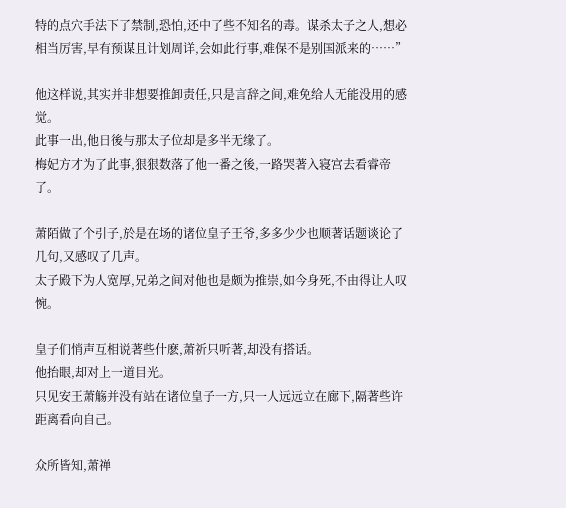特的点穴手法下了禁制,恐怕,还中了些不知名的毒。谋杀太子之人,想必相当厉害,早有预谋且计划周详,会如此行事,难保不是别国派来的……”

他这样说,其实并非想要推卸责任,只是言辞之间,难免给人无能没用的感觉。
此事一出,他日後与那太子位却是多半无缘了。
梅妃方才为了此事,狠狠数落了他一番之後,一路哭著入寝宫去看睿帝了。

萧陌做了个引子,於是在场的诸位皇子王爷,多多少少也顺著话题谈论了几句,又感叹了几声。
太子殿下为人宽厚,兄弟之间对他也是颇为推崇,如今身死,不由得让人叹惋。

皇子们悄声互相说著些什麽,萧祈只听著,却没有搭话。
他抬眼,却对上一道目光。
只见安王萧觞并没有站在诸位皇子一方,只一人远远立在廊下,隔著些许距离看向自己。

众所皆知,萧禅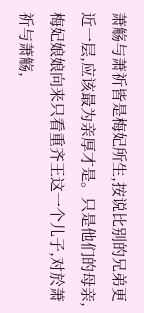萧觞与萧祈皆是梅妃所生,按说比别的兄弟更近一层,应该最为亲厚才是。只是他们的母亲,梅妃娘娘向来只看重齐王这一个儿子,对於萧祈与萧觞,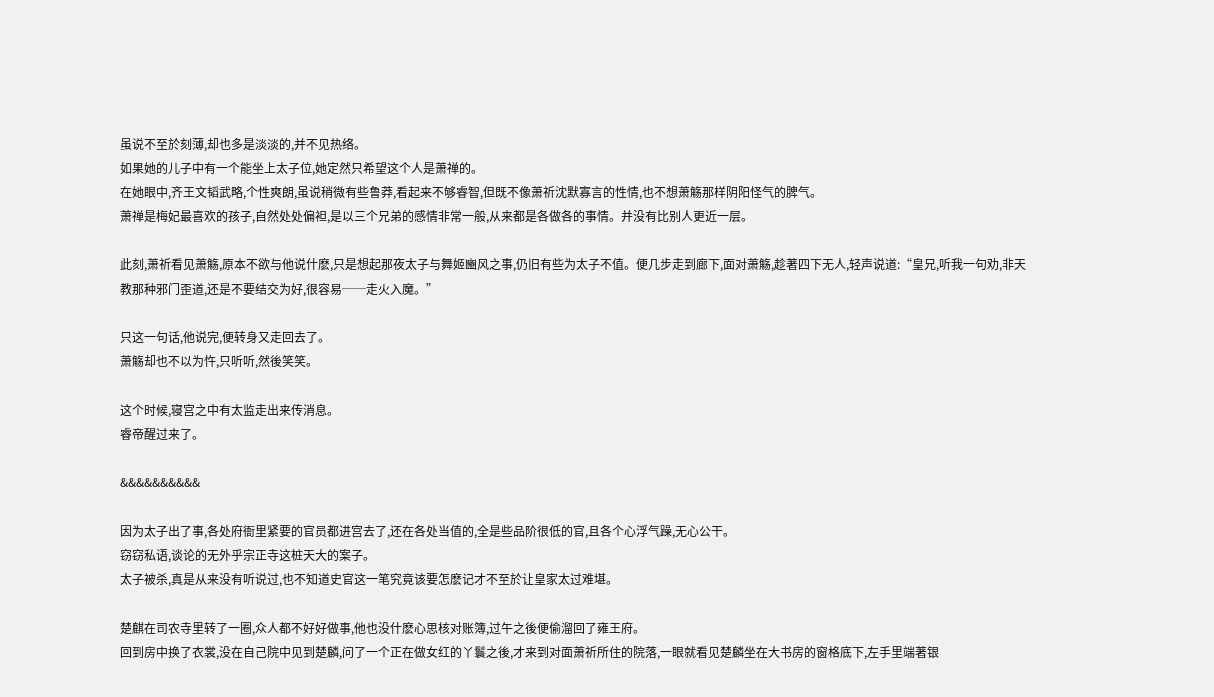虽说不至於刻薄,却也多是淡淡的,并不见热络。
如果她的儿子中有一个能坐上太子位,她定然只希望这个人是萧禅的。
在她眼中,齐王文韬武略,个性爽朗,虽说稍微有些鲁莽,看起来不够睿智,但既不像萧祈沈默寡言的性情,也不想萧觞那样阴阳怪气的脾气。
萧禅是梅妃最喜欢的孩子,自然处处偏袒,是以三个兄弟的感情非常一般,从来都是各做各的事情。并没有比别人更近一层。

此刻,萧祈看见萧觞,原本不欲与他说什麽,只是想起那夜太子与舞姬豳风之事,仍旧有些为太子不值。便几步走到廊下,面对萧觞,趁著四下无人,轻声说道:“皇兄,听我一句劝,非天教那种邪门歪道,还是不要结交为好,很容易──走火入魔。”

只这一句话,他说完,便转身又走回去了。
萧觞却也不以为忤,只听听,然後笑笑。

这个时候,寝宫之中有太监走出来传消息。
睿帝醒过来了。

&&&&&&&&&&

因为太子出了事,各处府衙里紧要的官员都进宫去了,还在各处当值的,全是些品阶很低的官,且各个心浮气躁,无心公干。
窃窃私语,谈论的无外乎宗正寺这桩天大的案子。
太子被杀,真是从来没有听说过,也不知道史官这一笔究竟该要怎麽记才不至於让皇家太过难堪。

楚麒在司农寺里转了一圈,众人都不好好做事,他也没什麽心思核对账簿,过午之後便偷溜回了雍王府。
回到房中换了衣裳,没在自己院中见到楚麟,问了一个正在做女红的丫鬟之後,才来到对面萧祈所住的院落,一眼就看见楚麟坐在大书房的窗格底下,左手里端著银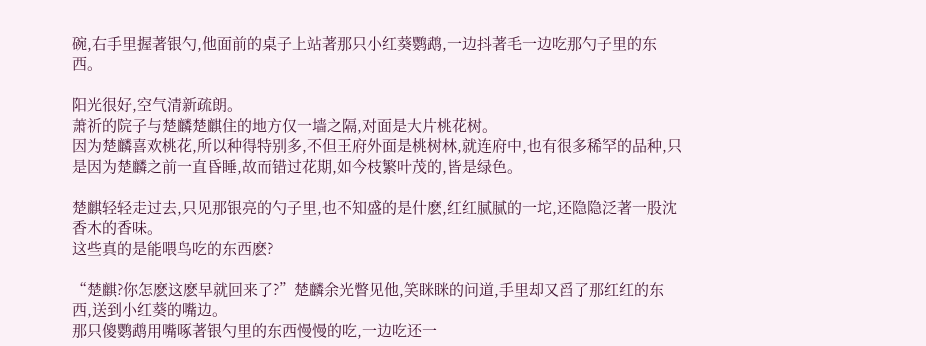碗,右手里握著银勺,他面前的桌子上站著那只小红葵鹦鹉,一边抖著毛一边吃那勺子里的东西。

阳光很好,空气清新疏朗。
萧祈的院子与楚麟楚麒住的地方仅一墙之隔,对面是大片桃花树。
因为楚麟喜欢桃花,所以种得特别多,不但王府外面是桃树林,就连府中,也有很多稀罕的品种,只是因为楚麟之前一直昏睡,故而错过花期,如今枝繁叶茂的,皆是绿色。

楚麒轻轻走过去,只见那银亮的勺子里,也不知盛的是什麽,红红腻腻的一坨,还隐隐泛著一股沈香木的香味。
这些真的是能喂鸟吃的东西麽?

“楚麒?你怎麽这麽早就回来了?”楚麟余光瞥见他,笑眯眯的问道,手里却又舀了那红红的东西,送到小红葵的嘴边。
那只傻鹦鹉用嘴啄著银勺里的东西慢慢的吃,一边吃还一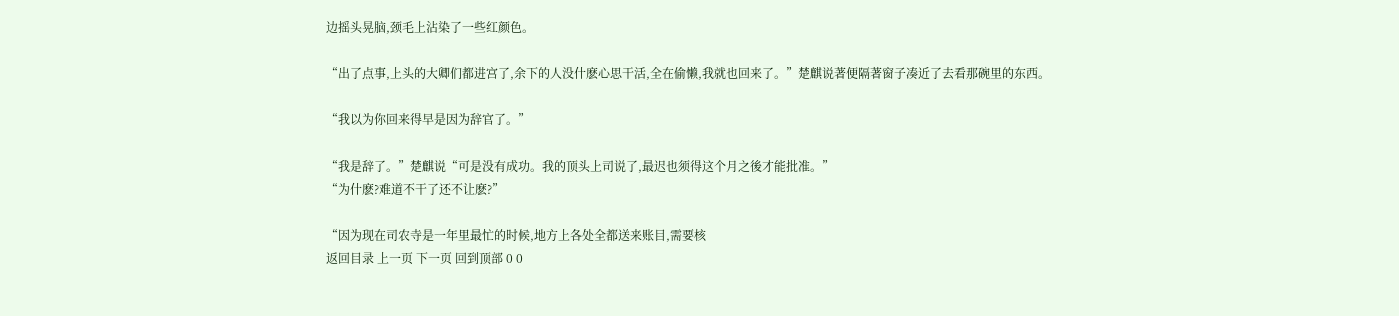边摇头晃脑,颈毛上沾染了一些红颜色。

“出了点事,上头的大卿们都进宫了,余下的人没什麽心思干活,全在偷懒,我就也回来了。”楚麒说著便隔著窗子凑近了去看那碗里的东西。

“我以为你回来得早是因为辞官了。”

“我是辞了。”楚麒说“可是没有成功。我的顶头上司说了,最迟也须得这个月之後才能批准。”
“为什麽?难道不干了还不让麽?”

“因为现在司农寺是一年里最忙的时候,地方上各处全都送来账目,需要核
返回目录 上一页 下一页 回到顶部 0 0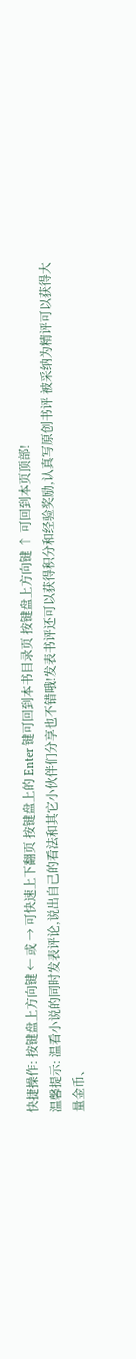快捷操作: 按键盘上方向键 ← 或 → 可快速上下翻页 按键盘上的 Enter 键可回到本书目录页 按键盘上方向键 ↑ 可回到本页顶部!
温馨提示: 温看小说的同时发表评论,说出自己的看法和其它小伙伴们分享也不错哦!发表书评还可以获得积分和经验奖励,认真写原创书评 被采纳为精评可以获得大量金币、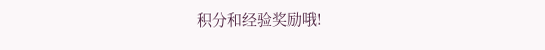积分和经验奖励哦!